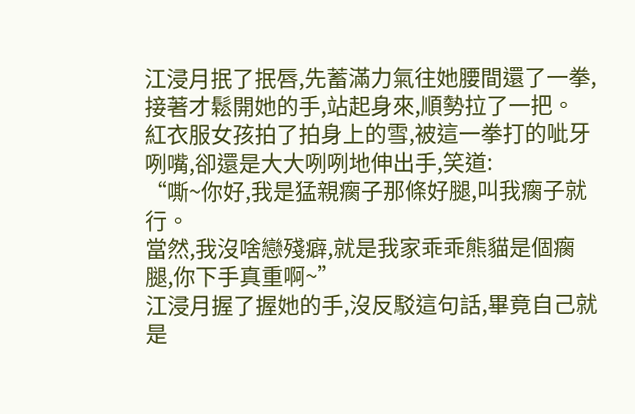江浸月抿了抿唇,先蓄滿力氣往她腰間還了一拳,接著才鬆開她的手,站起身來,順勢拉了一把。
紅衣服女孩拍了拍身上的雪,被這一拳打的呲牙咧嘴,卻還是大大咧咧地伸出手,笑道:
“嘶~你好,我是猛親瘸子那條好腿,叫我瘸子就行。
當然,我沒啥戀殘癖,就是我家乖乖熊貓是個瘸腿,你下手真重啊~”
江浸月握了握她的手,沒反駁這句話,畢竟自己就是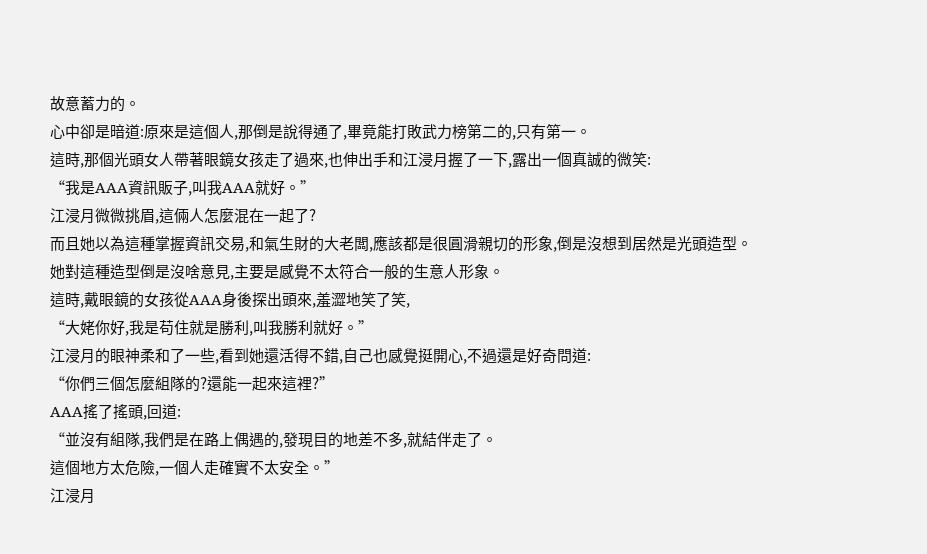故意蓄力的。
心中卻是暗道:原來是這個人,那倒是說得通了,畢竟能打敗武力榜第二的,只有第一。
這時,那個光頭女人帶著眼鏡女孩走了過來,也伸出手和江浸月握了一下,露出一個真誠的微笑:
“我是AAA資訊販子,叫我AAA就好。”
江浸月微微挑眉,這倆人怎麼混在一起了?
而且她以為這種掌握資訊交易,和氣生財的大老闆,應該都是很圓滑親切的形象,倒是沒想到居然是光頭造型。
她對這種造型倒是沒啥意見,主要是感覺不太符合一般的生意人形象。
這時,戴眼鏡的女孩從AAA身後探出頭來,羞澀地笑了笑,
“大姥你好,我是苟住就是勝利,叫我勝利就好。”
江浸月的眼神柔和了一些,看到她還活得不錯,自己也感覺挺開心,不過還是好奇問道:
“你們三個怎麼組隊的?還能一起來這裡?”
AAA搖了搖頭,回道:
“並沒有組隊,我們是在路上偶遇的,發現目的地差不多,就結伴走了。
這個地方太危險,一個人走確實不太安全。”
江浸月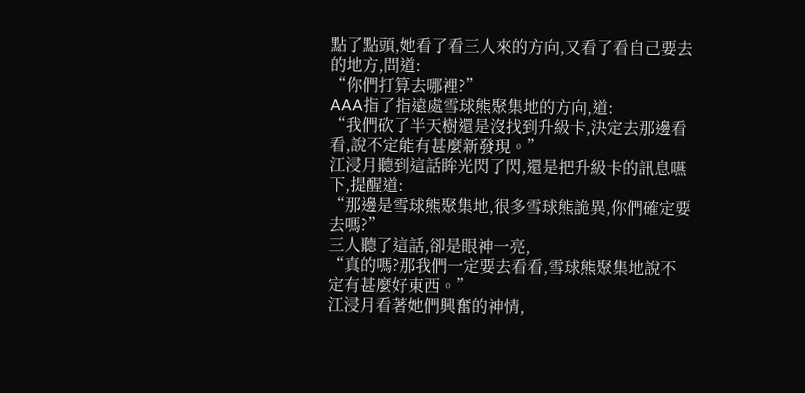點了點頭,她看了看三人來的方向,又看了看自己要去的地方,問道:
“你們打算去哪裡?”
AAA指了指遠處雪球熊聚集地的方向,道:
“我們砍了半天樹還是沒找到升級卡,決定去那邊看看,說不定能有甚麼新發現。”
江浸月聽到這話眸光閃了閃,還是把升級卡的訊息嚥下,提醒道:
“那邊是雪球熊聚集地,很多雪球熊詭異,你們確定要去嗎?”
三人聽了這話,卻是眼神一亮,
“真的嗎?那我們一定要去看看,雪球熊聚集地說不定有甚麼好東西。”
江浸月看著她們興奮的神情,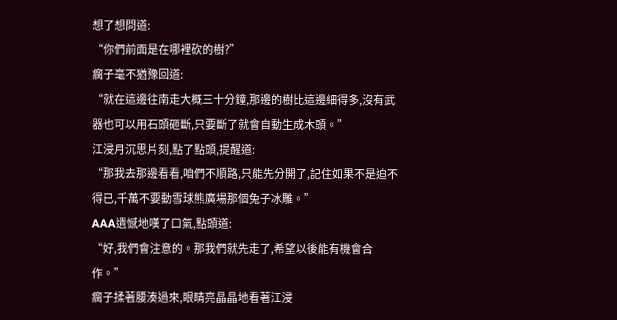想了想問道:
“你們前面是在哪裡砍的樹?”
瘸子毫不猶豫回道:
“就在這邊往南走大概三十分鐘,那邊的樹比這邊細得多,沒有武器也可以用石頭砸斷,只要斷了就會自動生成木頭。”
江浸月沉思片刻,點了點頭,提醒道:
“那我去那邊看看,咱們不順路,只能先分開了,記住如果不是迫不得已,千萬不要動雪球熊廣場那個兔子冰雕。”
AAA遺憾地嘆了口氣,點頭道:
“好,我們會注意的。那我們就先走了,希望以後能有機會合作。”
瘸子揉著腰湊過來,眼睛亮晶晶地看著江浸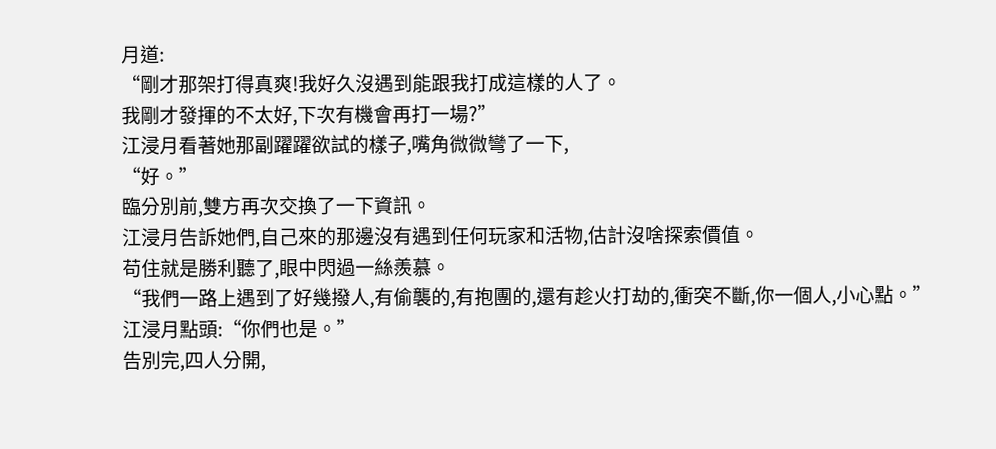月道:
“剛才那架打得真爽!我好久沒遇到能跟我打成這樣的人了。
我剛才發揮的不太好,下次有機會再打一場?”
江浸月看著她那副躍躍欲試的樣子,嘴角微微彎了一下,
“好。”
臨分別前,雙方再次交換了一下資訊。
江浸月告訴她們,自己來的那邊沒有遇到任何玩家和活物,估計沒啥探索價值。
苟住就是勝利聽了,眼中閃過一絲羨慕。
“我們一路上遇到了好幾撥人,有偷襲的,有抱團的,還有趁火打劫的,衝突不斷,你一個人,小心點。”
江浸月點頭:“你們也是。”
告別完,四人分開,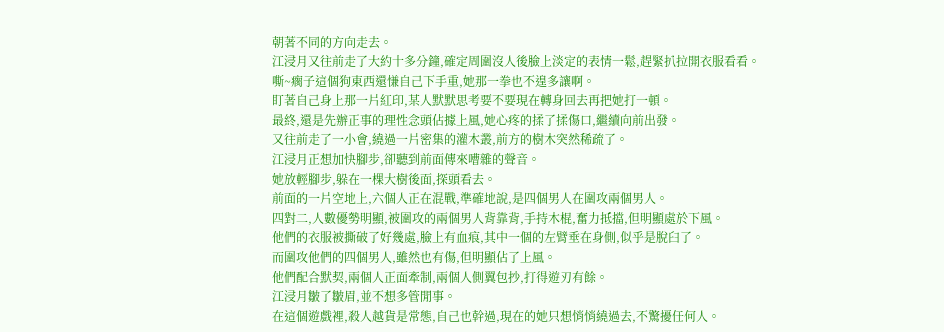朝著不同的方向走去。
江浸月又往前走了大約十多分鐘,確定周圍沒人後臉上淡定的表情一鬆,趕緊扒拉開衣服看看。
嘶~瘸子這個狗東西還慊自己下手重,她那一拳也不遑多讓啊。
盯著自己身上那一片紅印,某人默默思考要不要現在轉身回去再把她打一頓。
最終,還是先辦正事的理性念頭佔據上風,她心疼的揉了揉傷口,繼續向前出發。
又往前走了一小會,繞過一片密集的灌木叢,前方的樹木突然稀疏了。
江浸月正想加快腳步,卻聽到前面傳來嘈雜的聲音。
她放輕腳步,躲在一棵大樹後面,探頭看去。
前面的一片空地上,六個人正在混戰,準確地說,是四個男人在圍攻兩個男人。
四對二,人數優勢明顯,被圍攻的兩個男人背靠背,手持木棍,奮力抵擋,但明顯處於下風。
他們的衣服被撕破了好幾處,臉上有血痕,其中一個的左臂垂在身側,似乎是脫臼了。
而圍攻他們的四個男人,雖然也有傷,但明顯佔了上風。
他們配合默契,兩個人正面牽制,兩個人側翼包抄,打得遊刃有餘。
江浸月皺了皺眉,並不想多管閒事。
在這個遊戲裡,殺人越貨是常態,自己也幹過,現在的她只想悄悄繞過去,不驚擾任何人。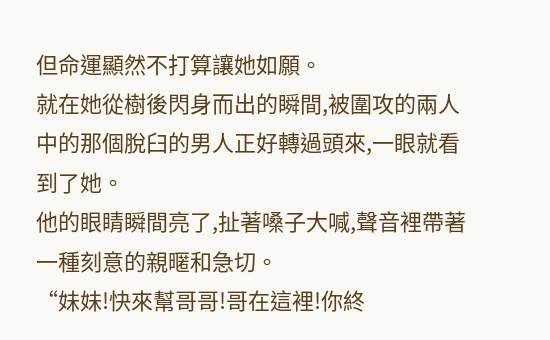但命運顯然不打算讓她如願。
就在她從樹後閃身而出的瞬間,被圍攻的兩人中的那個脫臼的男人正好轉過頭來,一眼就看到了她。
他的眼睛瞬間亮了,扯著嗓子大喊,聲音裡帶著一種刻意的親暱和急切。
“妹妹!快來幫哥哥!哥在這裡!你終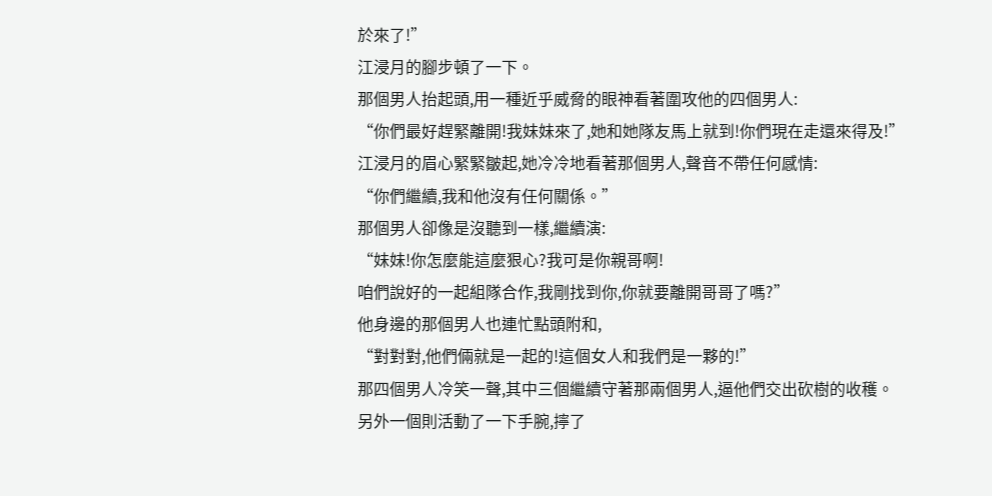於來了!”
江浸月的腳步頓了一下。
那個男人抬起頭,用一種近乎威脅的眼神看著圍攻他的四個男人:
“你們最好趕緊離開!我妹妹來了,她和她隊友馬上就到!你們現在走還來得及!”
江浸月的眉心緊緊皺起,她冷冷地看著那個男人,聲音不帶任何感情:
“你們繼續,我和他沒有任何關係。”
那個男人卻像是沒聽到一樣,繼續演:
“妹妹!你怎麼能這麼狠心?我可是你親哥啊!
咱們說好的一起組隊合作,我剛找到你,你就要離開哥哥了嗎?”
他身邊的那個男人也連忙點頭附和,
“對對對,他們倆就是一起的!這個女人和我們是一夥的!”
那四個男人冷笑一聲,其中三個繼續守著那兩個男人,逼他們交出砍樹的收穫。
另外一個則活動了一下手腕,擰了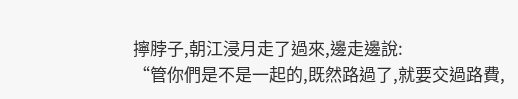擰脖子,朝江浸月走了過來,邊走邊說:
“管你們是不是一起的,既然路過了,就要交過路費,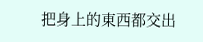把身上的東西都交出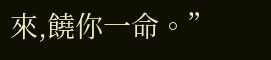來,饒你一命。”